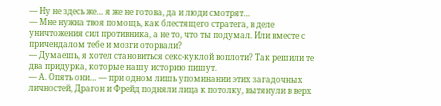— Ну не здесь же… я же не готова, да и люди смотрят…
— Мне нужна твоя помощь, как блестящего стратега, в деле уничтожения сил противника, а не то, что ты подумал. Или вместе с причендалом тебе и мозги оторвали?
— Думаешь, я хотел становиться секс-куклой воплоти? Так решили те два придурка, которые нашу историю пишут.
— А. Опять они… — при одном лишь упоминании этих загадочных личностей, Драгон и Фрейд подняли лица к потолку, вытянули в верх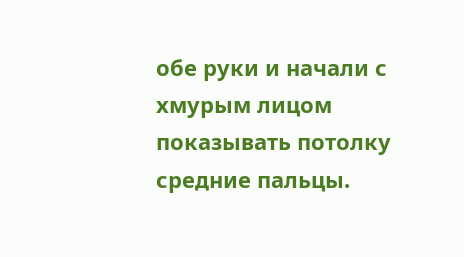обе руки и начали с хмурым лицом показывать потолку средние пальцы.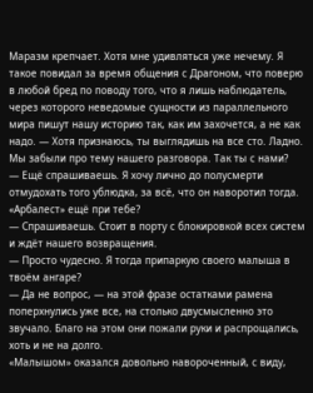Маразм крепчает. Хотя мне удивляться уже нечему. Я такое повидал за время общения с Драгоном, что поверю в любой бред по поводу того, что я лишь наблюдатель, через которого неведомые сущности из параллельного мира пишут нашу историю так, как им захочется, а не как надо. — Хотя признаюсь, ты выглядишь на все сто. Ладно. Мы забыли про тему нашего разговора. Так ты с нами?
— Ещё спрашиваешь. Я хочу лично до полусмерти отмудохать того ублюдка, за всё, что он наворотил тогда. «Арбалест» ещё при тебе?
— Спрашиваешь. Стоит в порту с блокировкой всех систем и ждёт нашего возвращения.
— Просто чудесно. Я тогда припаркую своего малыша в твоём ангаре?
— Да не вопрос, — на этой фразе остатками рамена поперхнулись уже все, на столько двусмысленно это звучало. Благо на этом они пожали руки и распрощались, хоть и не на долго.
«Малышом» оказался довольно навороченный, с виду,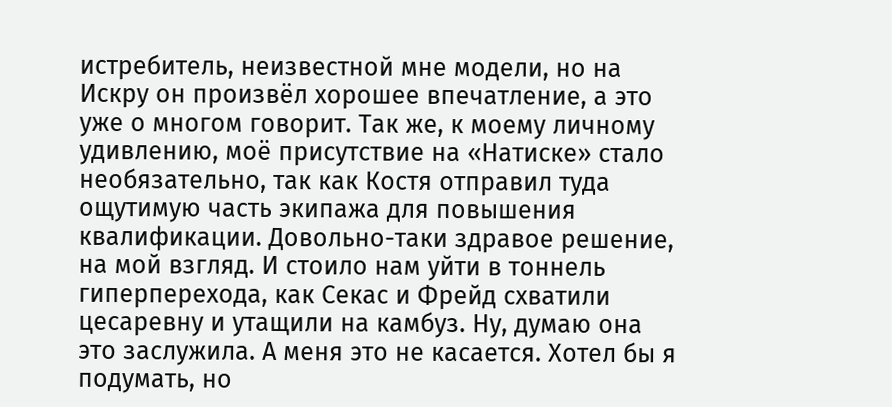истребитель, неизвестной мне модели, но на Искру он произвёл хорошее впечатление, а это уже о многом говорит. Так же, к моему личному удивлению, моё присутствие на «Натиске» стало необязательно, так как Костя отправил туда ощутимую часть экипажа для повышения квалификации. Довольно-таки здравое решение, на мой взгляд. И стоило нам уйти в тоннель гиперперехода, как Секас и Фрейд схватили цесаревну и утащили на камбуз. Ну, думаю она это заслужила. А меня это не касается. Хотел бы я подумать, но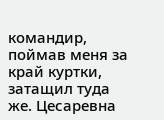командир, поймав меня за край куртки, затащил туда же. Цесаревна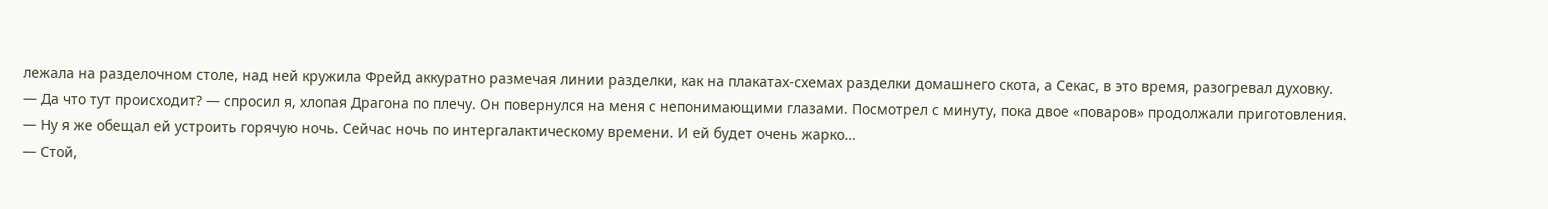лежала на разделочном столе, над ней кружила Фрейд аккуратно размечая линии разделки, как на плакатах-схемах разделки домашнего скота, а Секас, в это время, разогревал духовку.
— Да что тут происходит? — спросил я, хлопая Драгона по плечу. Он повернулся на меня с непонимающими глазами. Посмотрел с минуту, пока двое «поваров» продолжали приготовления.
— Ну я же обещал ей устроить горячую ночь. Сейчас ночь по интергалактическому времени. И ей будет очень жарко…
— Стой,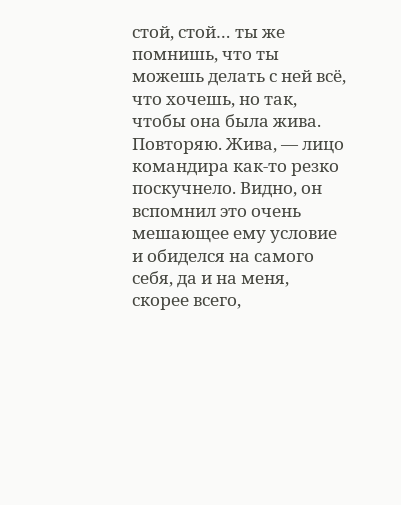стой, стой… ты же помнишь, что ты можешь делать с ней всё, что хочешь, но так, чтобы она была жива. Повторяю. Жива, — лицо командира как-то резко поскучнело. Видно, он вспомнил это очень мешающее ему условие и обиделся на самого себя, да и на меня, скорее всего,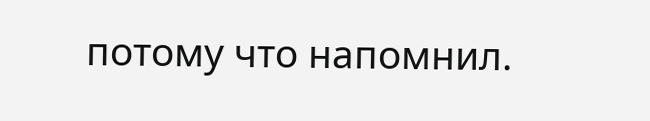потому что напомнил.